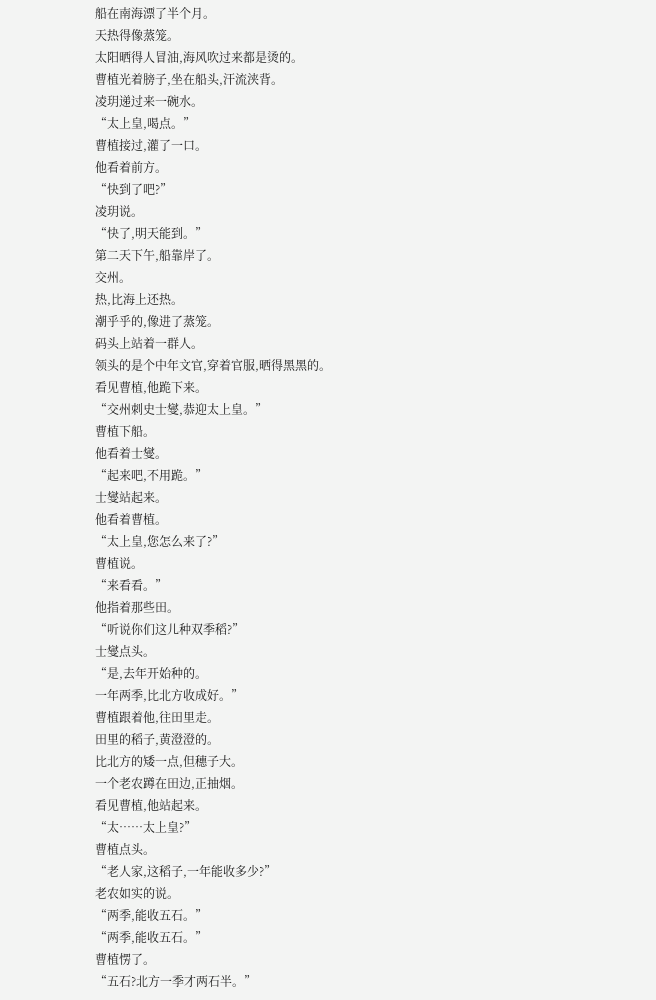船在南海漂了半个月。
天热得像蒸笼。
太阳晒得人冒油,海风吹过来都是烫的。
曹植光着膀子,坐在船头,汗流浃背。
凌玥递过来一碗水。
“太上皇,喝点。”
曹植接过,灌了一口。
他看着前方。
“快到了吧?”
凌玥说。
“快了,明天能到。”
第二天下午,船靠岸了。
交州。
热,比海上还热。
潮乎乎的,像进了蒸笼。
码头上站着一群人。
领头的是个中年文官,穿着官服,晒得黑黑的。
看见曹植,他跪下来。
“交州刺史士燮,恭迎太上皇。”
曹植下船。
他看着士燮。
“起来吧,不用跪。”
士燮站起来。
他看着曹植。
“太上皇,您怎么来了?”
曹植说。
“来看看。”
他指着那些田。
“听说你们这儿种双季稻?”
士燮点头。
“是,去年开始种的。
一年两季,比北方收成好。”
曹植跟着他,往田里走。
田里的稻子,黄澄澄的。
比北方的矮一点,但穗子大。
一个老农蹲在田边,正抽烟。
看见曹植,他站起来。
“太……太上皇?”
曹植点头。
“老人家,这稻子,一年能收多少?”
老农如实的说。
“两季,能收五石。”
“两季,能收五石。”
曹植愣了。
“五石?北方一季才两石半。”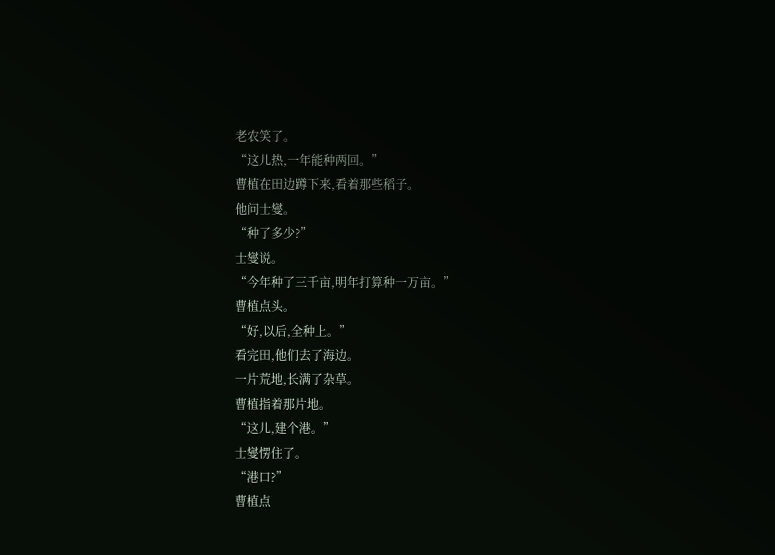老农笑了。
“这儿热,一年能种两回。”
曹植在田边蹲下来,看着那些稻子。
他问士燮。
“种了多少?”
士燮说。
“今年种了三千亩,明年打算种一万亩。”
曹植点头。
“好,以后,全种上。”
看完田,他们去了海边。
一片荒地,长满了杂草。
曹植指着那片地。
“这儿,建个港。”
士燮愣住了。
“港口?”
曹植点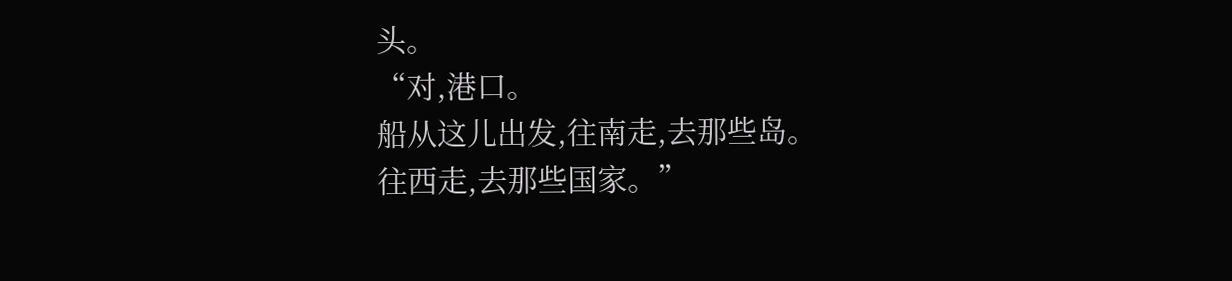头。
“对,港口。
船从这儿出发,往南走,去那些岛。
往西走,去那些国家。”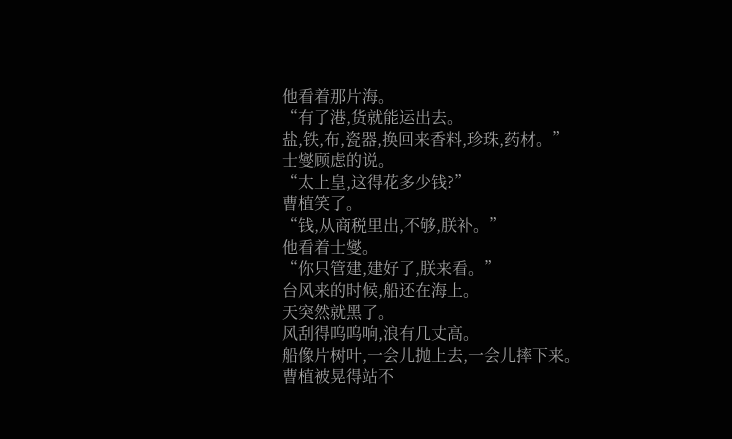他看着那片海。
“有了港,货就能运出去。
盐,铁,布,瓷器,换回来香料,珍珠,药材。”
士燮顾虑的说。
“太上皇,这得花多少钱?”
曹植笑了。
“钱,从商税里出,不够,朕补。”
他看着士燮。
“你只管建,建好了,朕来看。”
台风来的时候,船还在海上。
天突然就黑了。
风刮得呜呜响,浪有几丈高。
船像片树叶,一会儿抛上去,一会儿摔下来。
曹植被晃得站不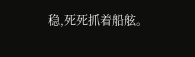稳,死死抓着船舷。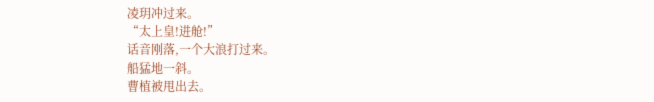凌玥冲过来。
“太上皇!进舱!”
话音刚落,一个大浪打过来。
船猛地一斜。
曹植被甩出去。